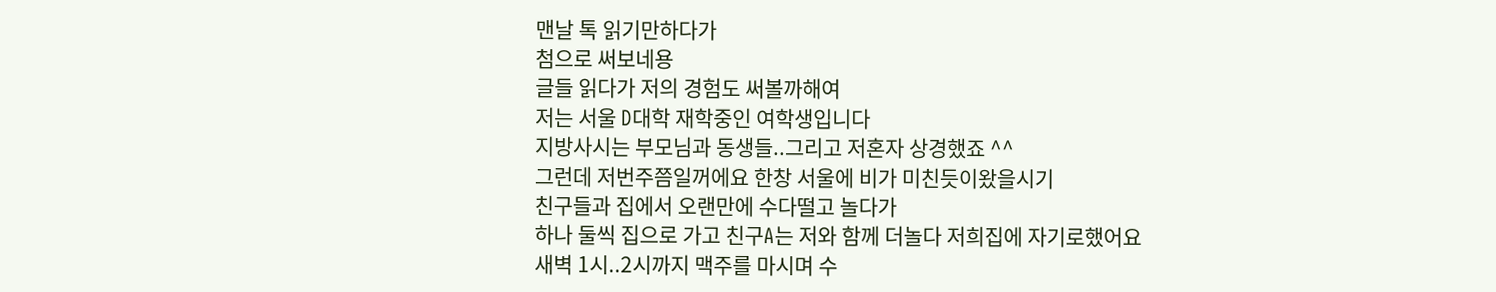맨날 톡 읽기만하다가
첨으로 써보네용
글들 읽다가 저의 경험도 써볼까해여
저는 서울 D대학 재학중인 여학생입니다
지방사시는 부모님과 동생들..그리고 저혼자 상경했죠 ^^
그런데 저번주쯤일꺼에요 한창 서울에 비가 미친듯이왔을시기
친구들과 집에서 오랜만에 수다떨고 놀다가
하나 둘씩 집으로 가고 친구A는 저와 함께 더놀다 저희집에 자기로했어요
새벽 1시..2시까지 맥주를 마시며 수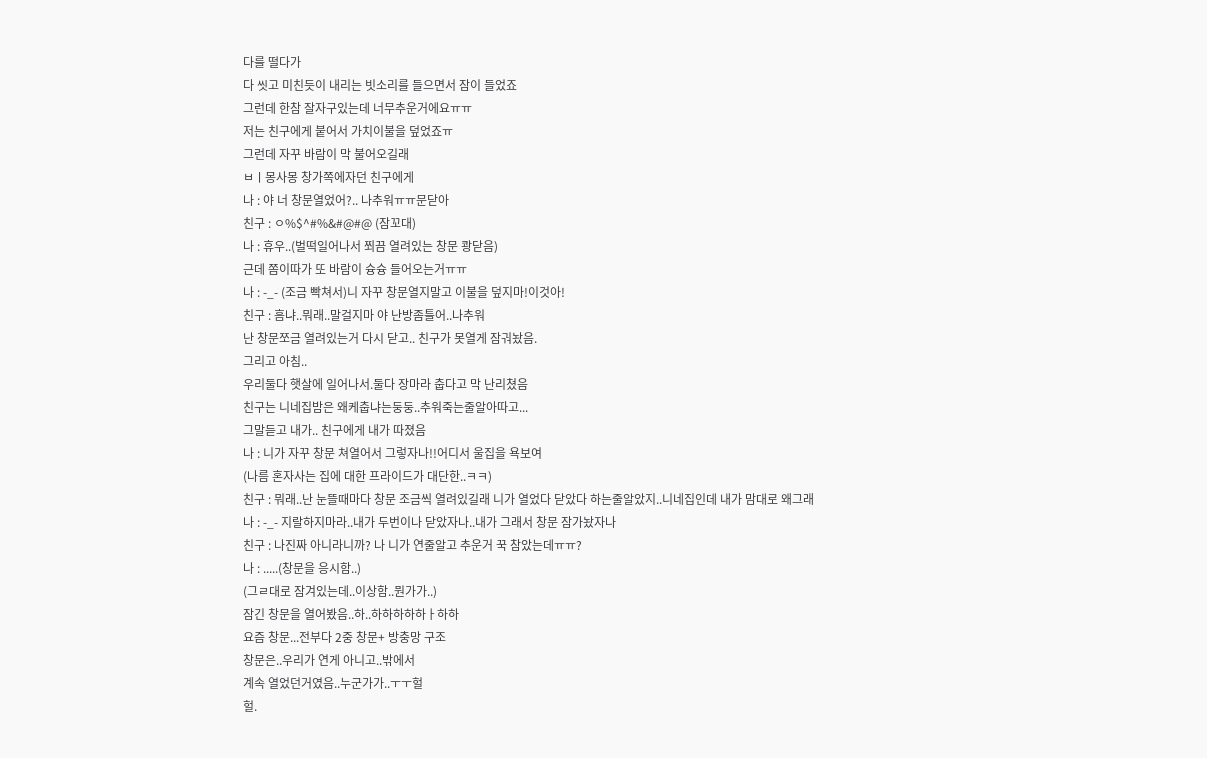다를 떨다가
다 씻고 미친듯이 내리는 빗소리를 들으면서 잠이 들었죠
그런데 한참 잘자구있는데 너무추운거에요ㅠㅠ
저는 친구에게 붙어서 가치이불을 덮었죠ㅠ
그런데 자꾸 바람이 막 불어오길래
ㅂㅣ몽사몽 창가쪽에자던 친구에게
나 : 야 너 창문열었어?.. 나추워ㅠㅠ문닫아
친구 : ㅇ%$^#%&#@#@ (잠꼬대)
나 : 휴우..(벌떡일어나서 쬐끔 열려있는 창문 쾅닫음)
근데 쫌이따가 또 바람이 슝슝 들어오는거ㅠㅠ
나 : -_- (조금 빡쳐서)니 자꾸 창문열지말고 이불을 덮지마!이것아!
친구 : 흠냐..뭐래..말걸지마 야 난방좀틀어..나추워
난 창문쪼금 열려있는거 다시 닫고.. 친구가 못열게 잠궈놨음.
그리고 아침..
우리둘다 햇살에 일어나서.둘다 장마라 춥다고 막 난리쳤음
친구는 니네집밤은 왜케춥냐는둥둥..추워죽는줄알아따고...
그말듣고 내가.. 친구에게 내가 따졌음
나 : 니가 자꾸 창문 쳐열어서 그렇자나!!어디서 울집을 욕보여
(나름 혼자사는 집에 대한 프라이드가 대단한..ㅋㅋ)
친구 : 뭐래..난 눈뜰때마다 창문 조금씩 열려있길래 니가 열었다 닫았다 하는줄알았지..니네집인데 내가 맘대로 왜그래
나 : -_- 지랄하지마라..내가 두번이나 닫았자나..내가 그래서 창문 잠가놨자나
친구 : 나진짜 아니라니까? 나 니가 연줄알고 추운거 꾹 참았는데ㅠㅠ?
나 : .....(창문을 응시함..)
(그ㄹ대로 잠겨있는데..이상함..뭔가가..)
잠긴 창문을 열어봤음..하..하하하하하ㅏ하하
요즘 창문...전부다 2중 창문+ 방충망 구조
창문은..우리가 연게 아니고..밖에서
계속 열었던거였음..누군가가..ㅜㅜ헐
헐.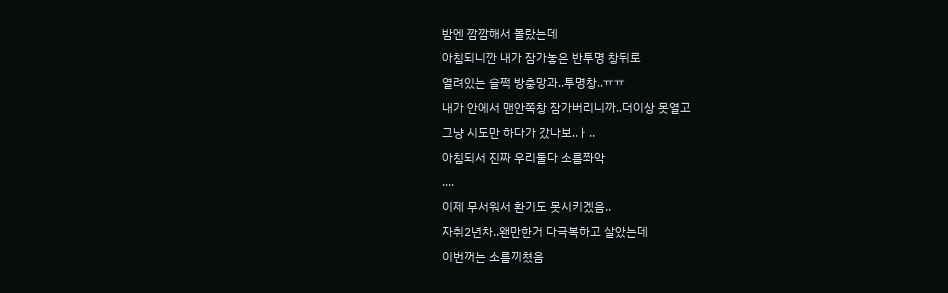밤엔 깜깜해서 몰랐는데
아침되니깐 내가 잠가놓은 반투명 창뒤로
열려있는 슬쩍 방충망과..투명창..ㅠㅠ
내가 안에서 맨안쪽창 잠가버리니까..더이상 못열고
그냥 시도만 하다가 갔나보..ㅏ..
아침되서 진짜 우리둘다 소름쫘악
....
이제 무서워서 환기도 못시키겠음..
자취2년차..왠만한거 다극복하고 살았는데
이번꺼는 소름끼쳤음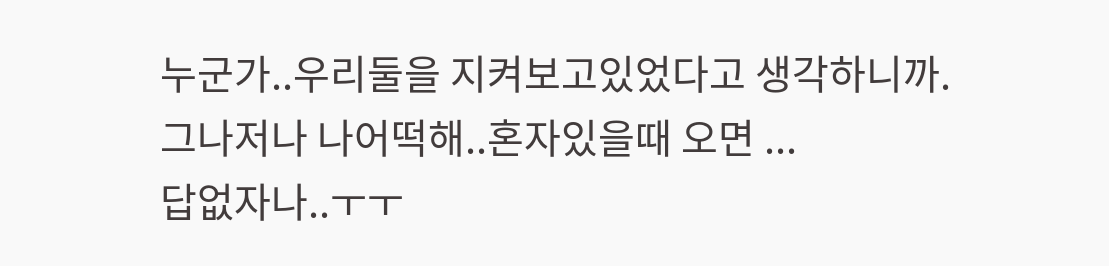누군가..우리둘을 지켜보고있었다고 생각하니까.
그나저나 나어떡해..혼자있을때 오면 ...
답없자나..ㅜㅜ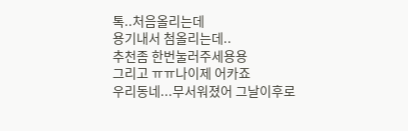톡..처음올리는데
용기내서 첨올리는데..
추천좀 한번눌러주세용용
그리고 ㅠㅠ나이제 어카죠
우리동네...무서워졌어 그날이후로